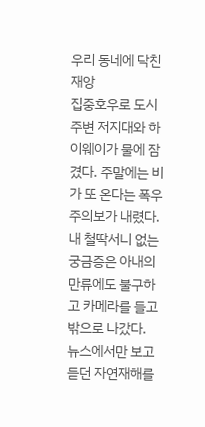우리 동네에 닥친 재앙
집중호우로 도시 주변 저지대와 하이웨이가 물에 잠겼다. 주말에는 비가 또 온다는 폭우주의보가 내렸다.
내 철딱서니 없는 궁금증은 아내의 만류에도 불구하고 카메라를 들고 밖으로 나갔다.
뉴스에서만 보고 듣던 자연재해를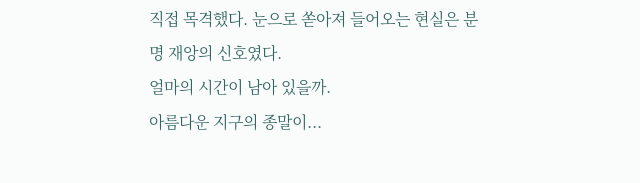직접 목격했다. 눈으로 쏟아져 들어오는 현실은 분명 재앙의 신호였다.
얼마의 시간이 남아 있을까.
아름다운 지구의 종말이...